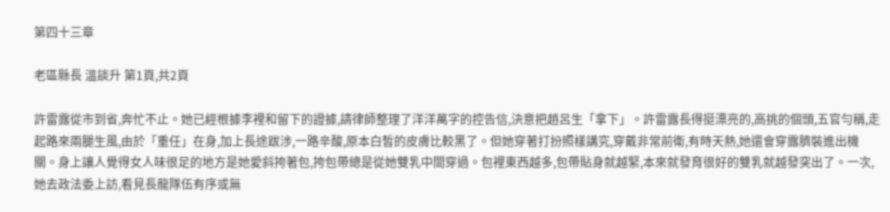第四十三章

老區縣長 溫談升 第1頁,共2頁

許雷露從市到省,奔忙不止。她已經根據李裡和留下的證據,請律師整理了洋洋萬字的控告信,決意把趙呂生「拿下」。許雷露長得挺漂亮的,高挑的個頭,五官勻稱,走起路來兩腿生風,由於「重任」在身,加上長途跋涉,一路辛酸,原本白皙的皮膚比較黑了。但她穿著打扮照樣講究,穿戴非常前衛,有時天熱,她還會穿露臍裝進出機關。身上讓人覺得女人味很足的地方是她愛斜挎著包,挎包帶總是從她雙乳中間穿過。包裡東西越多,包帶貼身就越緊,本來就發育很好的雙乳就越發突出了。一次,她去政法委上訪,看見長龍隊伍有序或無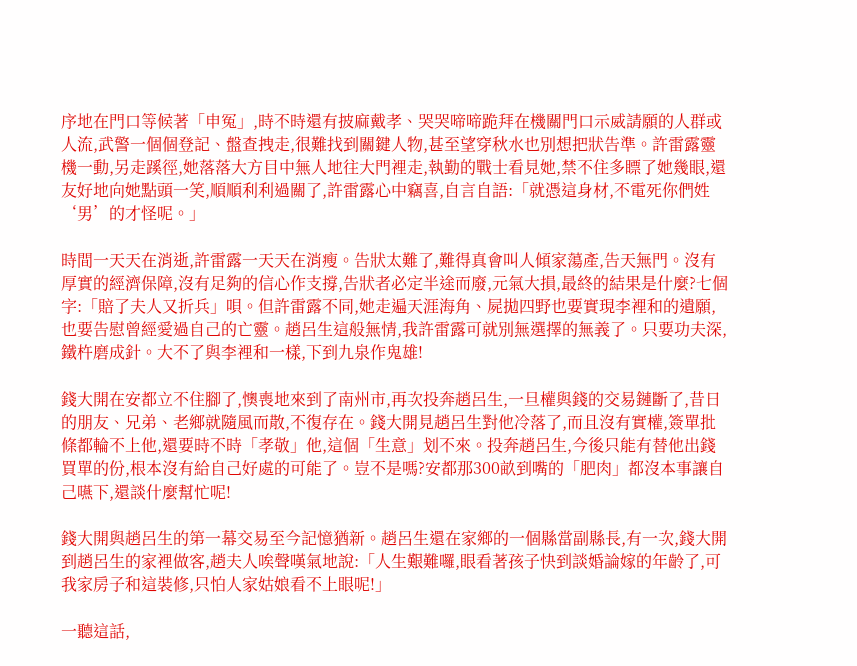序地在門口等候著「申冤」,時不時還有披麻戴孝、哭哭啼啼跪拜在機關門口示威請願的人群或人流,武警一個個登記、盤查拽走,很難找到關鍵人物,甚至望穿秋水也別想把狀告準。許雷露靈機一動,另走蹊徑,她落落大方目中無人地往大門裡走,執勤的戰士看見她,禁不住多瞟了她幾眼,還友好地向她點頭一笑,順順利利過關了,許雷露心中竊喜,自言自語:「就憑這身材,不電死你們姓‘男’的才怪呢。」

時間一天天在消逝,許雷露一天天在消瘦。告狀太難了,難得真會叫人傾家蕩產,告天無門。沒有厚實的經濟保障,沒有足夠的信心作支撐,告狀者必定半途而廢,元氣大損,最終的結果是什麼?七個字:「賠了夫人又折兵」唄。但許雷露不同,她走遍天涯海角、屍拋四野也要實現李裡和的遺願,也要告慰曾經愛過自己的亡靈。趙呂生這般無情,我許雷露可就別無選擇的無義了。只要功夫深,鐵杵磨成針。大不了與李裡和一樣,下到九泉作鬼雄!

錢大開在安都立不住腳了,懊喪地來到了南州市,再次投奔趙呂生,一旦權與錢的交易鏈斷了,昔日的朋友、兄弟、老鄉就隨風而散,不復存在。錢大開見趙呂生對他冷落了,而且沒有實權,簽單批條都輪不上他,還要時不時「孝敬」他,這個「生意」划不來。投奔趙呂生,今後只能有替他出錢買單的份,根本沒有給自己好處的可能了。豈不是嗎?安都那300畝到嘴的「肥肉」都沒本事讓自己嚥下,還談什麼幫忙呢!

錢大開與趙呂生的第一幕交易至今記憶猶新。趙呂生還在家鄉的一個縣當副縣長,有一次,錢大開到趙呂生的家裡做客,趙夫人唉聲嘆氣地說:「人生艱難囉,眼看著孩子快到談婚論嫁的年齡了,可我家房子和這裝修,只怕人家姑娘看不上眼呢!」

一聽這話,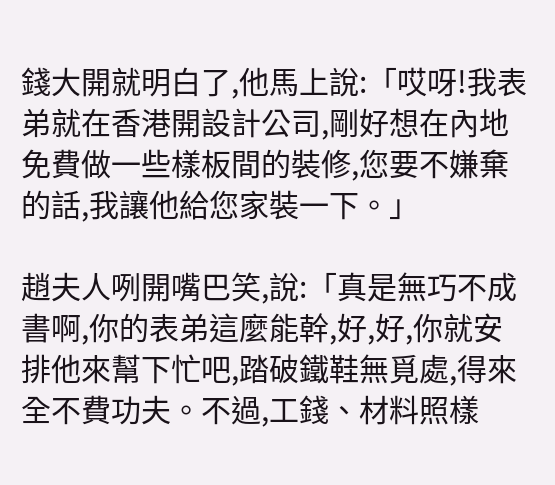錢大開就明白了,他馬上說:「哎呀!我表弟就在香港開設計公司,剛好想在內地免費做一些樣板間的裝修,您要不嫌棄的話,我讓他給您家裝一下。」

趙夫人咧開嘴巴笑,說:「真是無巧不成書啊,你的表弟這麼能幹,好,好,你就安排他來幫下忙吧,踏破鐵鞋無覓處,得來全不費功夫。不過,工錢、材料照樣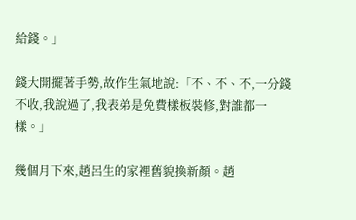給錢。」

錢大開擺著手勢,故作生氣地說:「不、不、不,一分錢不收,我說過了,我表弟是免費樣板裝修,對誰都一樣。」

幾個月下來,趙呂生的家裡舊貌換新顏。趙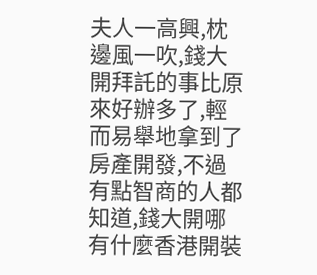夫人一高興,枕邊風一吹,錢大開拜託的事比原來好辦多了,輕而易舉地拿到了房產開發,不過有點智商的人都知道,錢大開哪有什麼香港開裝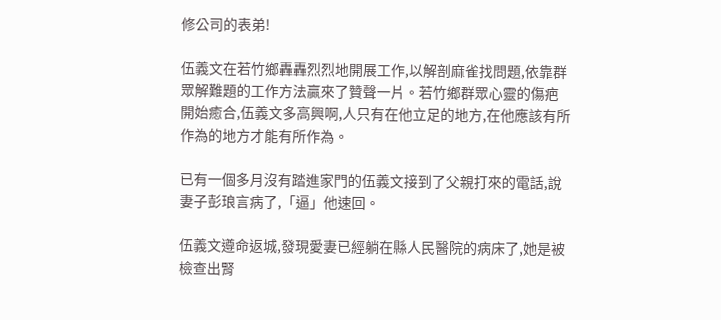修公司的表弟!

伍義文在若竹鄉轟轟烈烈地開展工作,以解剖麻雀找問題,依靠群眾解難題的工作方法贏來了贊聲一片。若竹鄉群眾心靈的傷疤開始癒合,伍義文多高興啊,人只有在他立足的地方,在他應該有所作為的地方才能有所作為。

已有一個多月沒有踏進家門的伍義文接到了父親打來的電話,說妻子彭琅言病了,「逼」他速回。

伍義文遵命返城,發現愛妻已經躺在縣人民醫院的病床了,她是被檢查出腎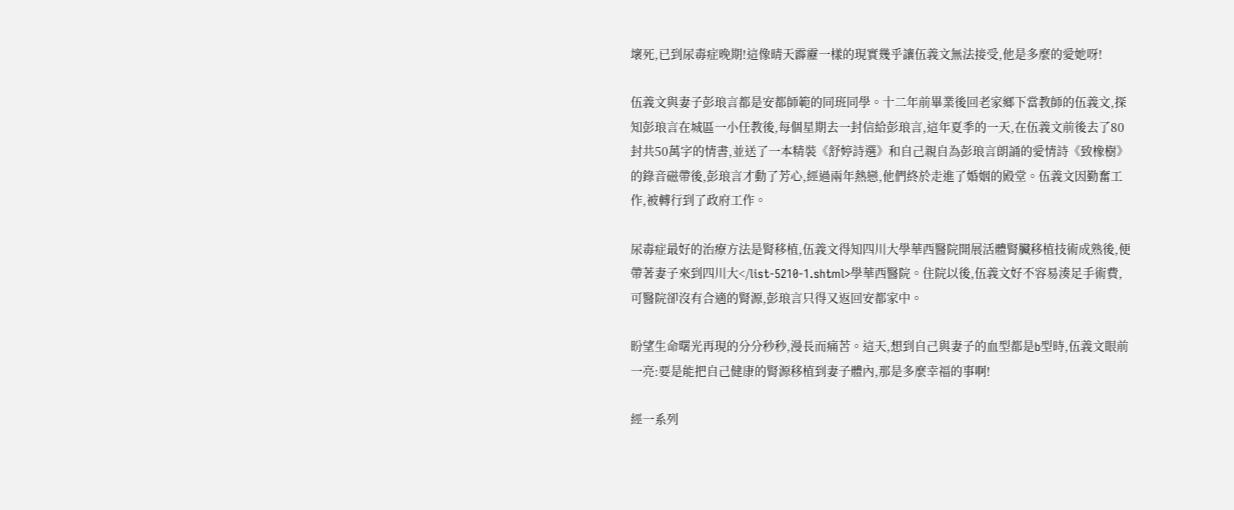壞死,已到尿毒症晚期!這像晴天霹靂一樣的現實幾乎讓伍義文無法接受,他是多麼的愛她呀!

伍義文與妻子彭琅言都是安都師範的同班同學。十二年前畢業後回老家鄉下當教師的伍義文,探知彭琅言在城區一小任教後,每個星期去一封信給彭琅言,這年夏季的一天,在伍義文前後去了80封共50萬字的情書,並送了一本精裝《舒婷詩選》和自己親自為彭琅言朗誦的愛情詩《致橡樹》的錄音磁帶後,彭琅言才動了芳心,經過兩年熱戀,他們終於走進了婚姻的殿堂。伍義文因勤奮工作,被轉行到了政府工作。

尿毒症最好的治療方法是腎移植,伍義文得知四川大學華西醫院開展活體腎臟移植技術成熟後,便帶著妻子來到四川大</list-5210-1.shtml>學華西醫院。住院以後,伍義文好不容易湊足手術費,可醫院卻沒有合適的腎源,彭琅言只得又返回安都家中。

盼望生命曙光再現的分分秒秒,漫長而痛苦。這天,想到自己與妻子的血型都是b型時,伍義文眼前一亮:要是能把自己健康的腎源移植到妻子體內,那是多麼幸福的事啊!

經一系列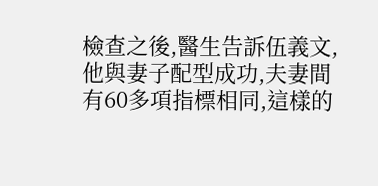檢查之後,醫生告訴伍義文,他與妻子配型成功,夫妻間有60多項指標相同,這樣的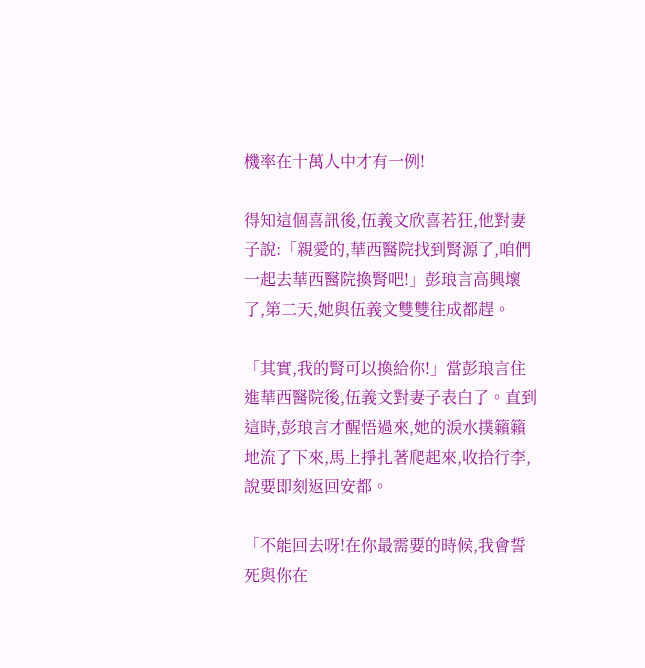機率在十萬人中才有一例!

得知這個喜訊後,伍義文欣喜若狂,他對妻子說:「親愛的,華西醫院找到腎源了,咱們一起去華西醫院換腎吧!」彭琅言高興壞了,第二天,她與伍義文雙雙往成都趕。

「其實,我的腎可以換給你!」當彭琅言住進華西醫院後,伍義文對妻子表白了。直到這時,彭琅言才醒悟過來,她的淚水撲籟籟地流了下來,馬上掙扎著爬起來,收拾行李,說要即刻返回安都。

「不能回去呀!在你最需要的時候,我會誓死與你在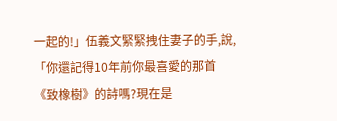一起的!」伍義文緊緊拽住妻子的手,說,「你還記得10年前你最喜愛的那首《致橡樹》的詩嗎?現在是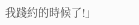我踐約的時候了!」